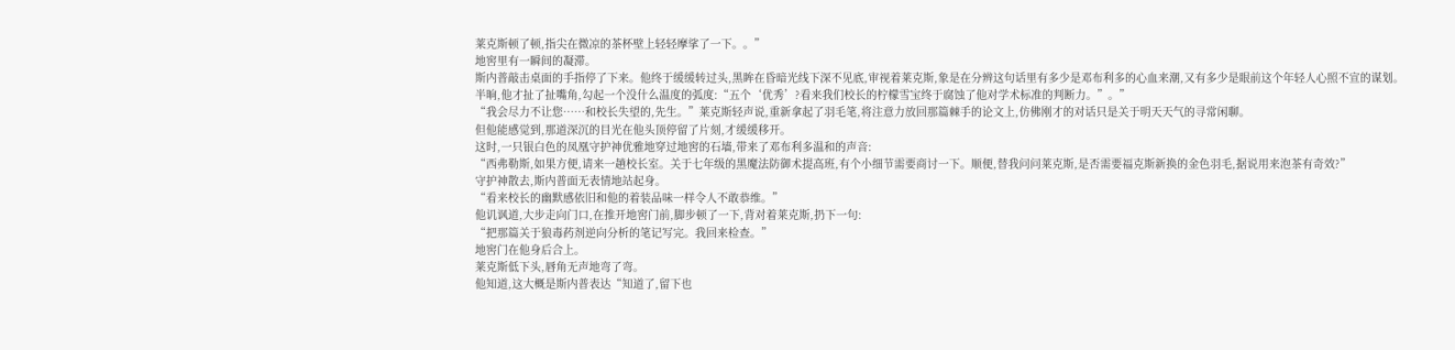莱克斯顿了顿,指尖在微凉的茶杯壁上轻轻摩挲了一下。。”
地窖里有一瞬间的凝滞。
斯内普敲击桌面的手指停了下来。他终于缓缓转过头,黑眸在昏暗光线下深不见底,审视着莱克斯,象是在分辨这句话里有多少是邓布利多的心血来潮,又有多少是眼前这个年轻人心照不宣的谋划。
半晌,他才扯了扯嘴角,勾起一个没什么温度的弧度:“五个‘优秀’?看来我们校长的柠檬雪宝终于腐蚀了他对学术标准的判断力。”。”
“我会尽力不让您……和校长失望的,先生。”莱克斯轻声说,重新拿起了羽毛笔,将注意力放回那篇棘手的论文上,仿佛刚才的对话只是关于明天天气的寻常闲聊。
但他能感觉到,那道深沉的目光在他头顶停留了片刻,才缓缓移开。
这时,一只银白色的凤凰守护神优雅地穿过地窖的石墙,带来了邓布利多温和的声音:
“西弗勒斯,如果方便,请来一趟校长室。关于七年级的黑魔法防御术提高班,有个小细节需要商讨一下。顺便,替我问问莱克斯,是否需要福克斯新换的金色羽毛,据说用来泡茶有奇效?”
守护神散去,斯内普面无表情地站起身。
“看来校长的幽默感依旧和他的着装品味一样令人不敢恭维。”
他讥讽道,大步走向门口,在推开地窖门前,脚步顿了一下,背对着莱克斯,扔下一句:
“把那篇关于狼毒药剂逆向分析的笔记写完。我回来检查。”
地窖门在他身后合上。
莱克斯低下头,唇角无声地弯了弯。
他知道,这大概是斯内普表达“知道了,留下也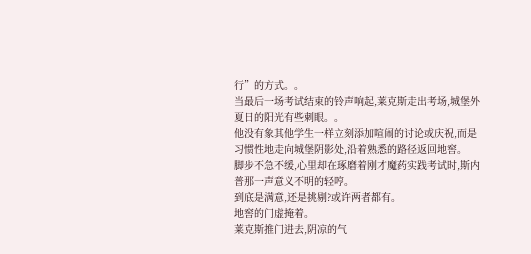行”的方式。。
当最后一场考试结束的铃声响起,莱克斯走出考场,城堡外夏日的阳光有些刺眼。。
他没有象其他学生一样立刻添加喧闹的讨论或庆祝,而是习惯性地走向城堡阴影处,沿着熟悉的路径返回地窖。
脚步不急不缓,心里却在琢磨着刚才魔药实践考试时,斯内普那一声意义不明的轻哼。
到底是满意,还是挑剔?或许两者都有。
地窖的门虚掩着。
莱克斯推门进去,阴凉的气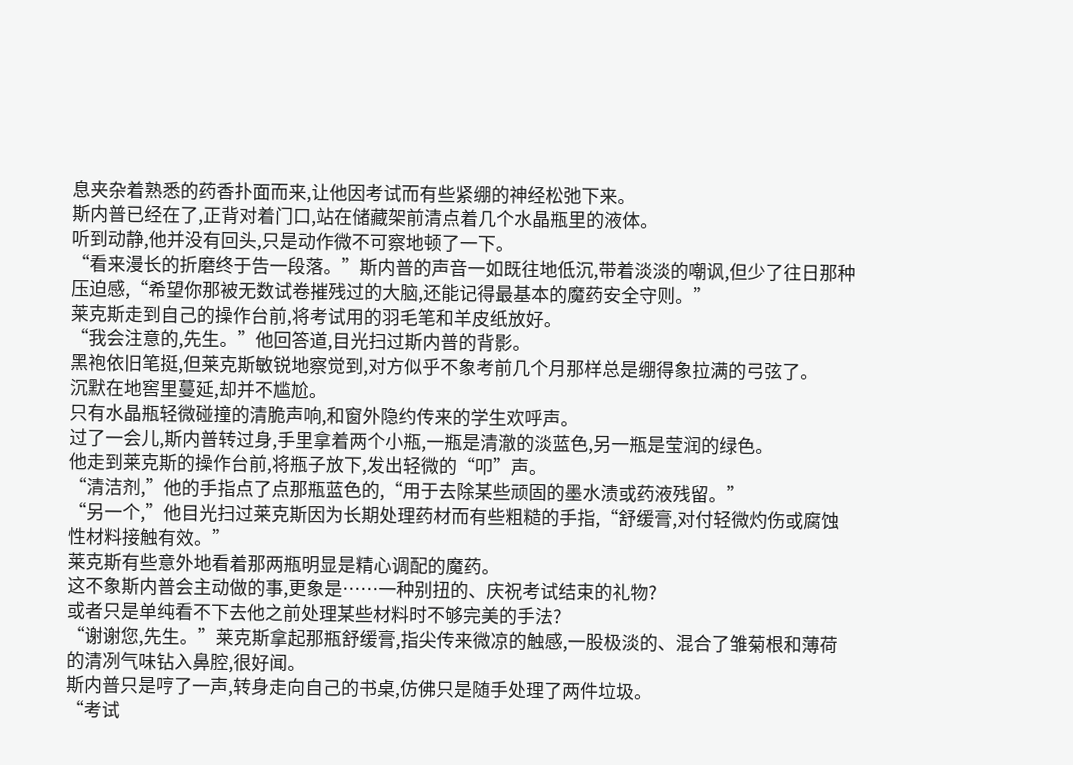息夹杂着熟悉的药香扑面而来,让他因考试而有些紧绷的神经松弛下来。
斯内普已经在了,正背对着门口,站在储藏架前清点着几个水晶瓶里的液体。
听到动静,他并没有回头,只是动作微不可察地顿了一下。
“看来漫长的折磨终于告一段落。”斯内普的声音一如既往地低沉,带着淡淡的嘲讽,但少了往日那种压迫感,“希望你那被无数试卷摧残过的大脑,还能记得最基本的魔药安全守则。”
莱克斯走到自己的操作台前,将考试用的羽毛笔和羊皮纸放好。
“我会注意的,先生。”他回答道,目光扫过斯内普的背影。
黑袍依旧笔挺,但莱克斯敏锐地察觉到,对方似乎不象考前几个月那样总是绷得象拉满的弓弦了。
沉默在地窖里蔓延,却并不尴尬。
只有水晶瓶轻微碰撞的清脆声响,和窗外隐约传来的学生欢呼声。
过了一会儿,斯内普转过身,手里拿着两个小瓶,一瓶是清澈的淡蓝色,另一瓶是莹润的绿色。
他走到莱克斯的操作台前,将瓶子放下,发出轻微的“叩”声。
“清洁剂,”他的手指点了点那瓶蓝色的,“用于去除某些顽固的墨水渍或药液残留。”
“另一个,”他目光扫过莱克斯因为长期处理药材而有些粗糙的手指,“舒缓膏,对付轻微灼伤或腐蚀性材料接触有效。”
莱克斯有些意外地看着那两瓶明显是精心调配的魔药。
这不象斯内普会主动做的事,更象是……一种别扭的、庆祝考试结束的礼物?
或者只是单纯看不下去他之前处理某些材料时不够完美的手法?
“谢谢您,先生。”莱克斯拿起那瓶舒缓膏,指尖传来微凉的触感,一股极淡的、混合了雏菊根和薄荷的清冽气味钻入鼻腔,很好闻。
斯内普只是哼了一声,转身走向自己的书桌,仿佛只是随手处理了两件垃圾。
“考试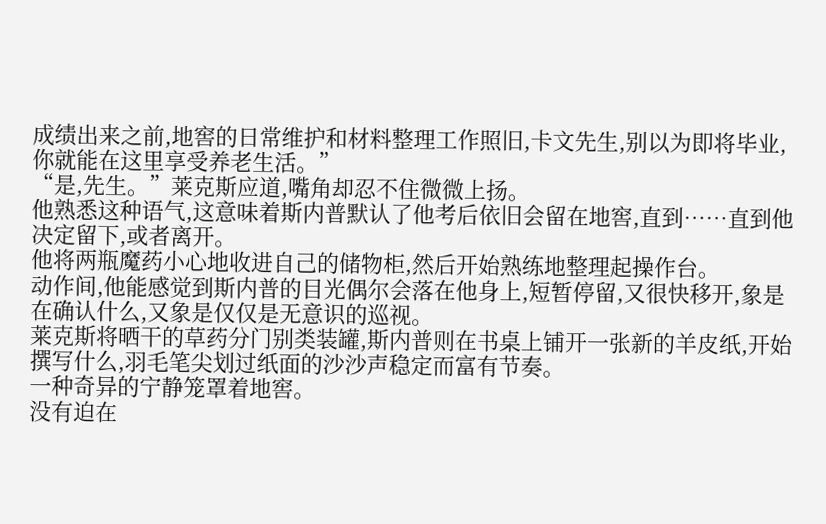成绩出来之前,地窖的日常维护和材料整理工作照旧,卡文先生,别以为即将毕业,你就能在这里享受养老生活。”
“是,先生。”莱克斯应道,嘴角却忍不住微微上扬。
他熟悉这种语气,这意味着斯内普默认了他考后依旧会留在地窖,直到……直到他决定留下,或者离开。
他将两瓶魔药小心地收进自己的储物柜,然后开始熟练地整理起操作台。
动作间,他能感觉到斯内普的目光偶尔会落在他身上,短暂停留,又很快移开,象是在确认什么,又象是仅仅是无意识的巡视。
莱克斯将晒干的草药分门别类装罐,斯内普则在书桌上铺开一张新的羊皮纸,开始撰写什么,羽毛笔尖划过纸面的沙沙声稳定而富有节奏。
一种奇异的宁静笼罩着地窖。
没有迫在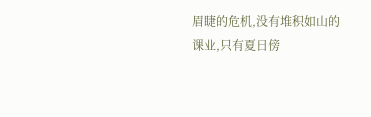眉睫的危机,没有堆积如山的课业,只有夏日傍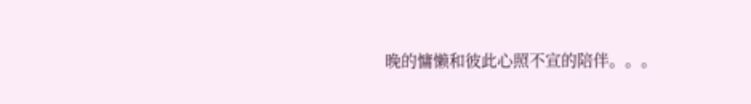晚的慵懒和彼此心照不宣的陪伴。。。